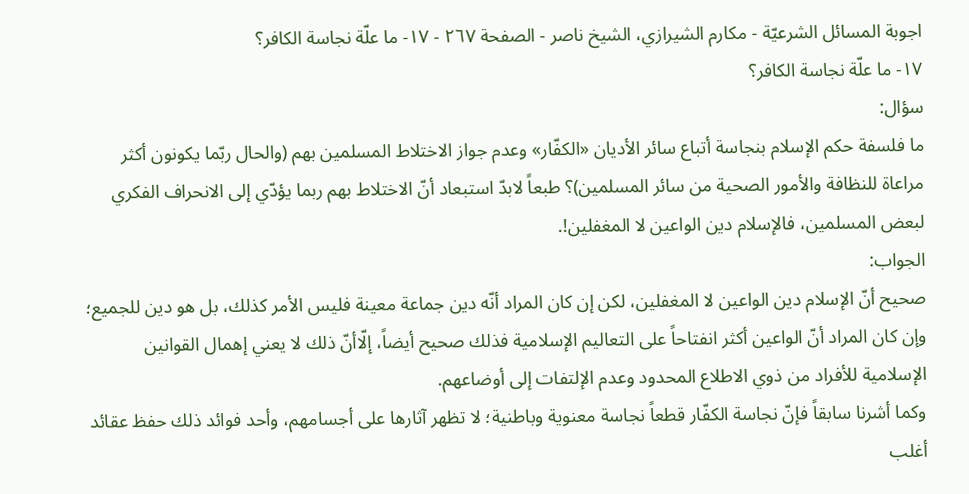اجوبة المسائل الشرعيّة - مكارم الشيرازي، الشيخ ناصر - الصفحة ٢٦٧ - ١٧- ما علّة نجاسة الكافر؟
١٧- ما علّة نجاسة الكافر؟
سؤال:
ما فلسفة حكم الإسلام بنجاسة أتباع سائر الأديان «الكفّار» وعدم جواز الاختلاط المسلمين بهم (والحال ربّما يكونون أكثر مراعاة للنظافة والأمور الصحية من سائر المسلمين)؟ طبعاً لابدّ استبعاد أنّ الاختلاط بهم ربما يؤدّي إلى الانحراف الفكري لبعض المسلمين، فالإسلام دين الواعين لا المغفلين!.
الجواب:
صحيح أنّ الإسلام دين الواعين لا المغفلين، لكن إن كان المراد أنّه دين جماعة معينة فليس الأمر كذلك، بل هو دين للجميع؛ وإن كان المراد أنّ الواعين أكثر انفتاحاً على التعاليم الإسلامية فذلك صحيح أيضاً، إلّاأنّ ذلك لا يعني إهمال القوانين الإسلامية للأفراد من ذوي الاطلاع المحدود وعدم الإلتفات إلى أوضاعهم.
وكما أشرنا سابقاً فإنّ نجاسة الكفّار قطعاً نجاسة معنوية وباطنية؛ لا تظهر آثارها على أجسامهم، وأحد فوائد ذلك حفظ عقائد أغلب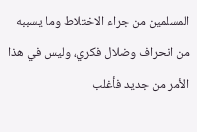المسلمين من جراء الاختلاط وما يسببه من انحراف وضلال فكري، وليس في هذا الأمر من جديد فأغلب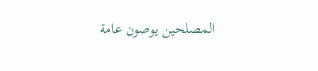المصلحين يوصون عامة